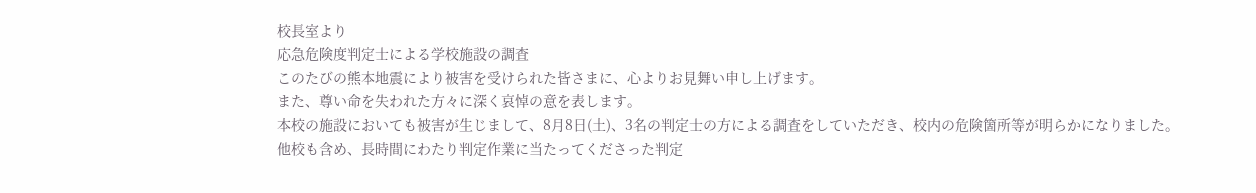校長室より
応急危険度判定士による学校施設の調査
このたびの熊本地震により被害を受けられた皆さまに、心よりお見舞い申し上げます。
また、尊い命を失われた方々に深く哀悼の意を表します。
本校の施設においても被害が生じまして、8月8日(土)、3名の判定士の方による調査をしていただき、校内の危険箇所等が明らかになりました。
他校も含め、長時間にわたり判定作業に当たってくださった判定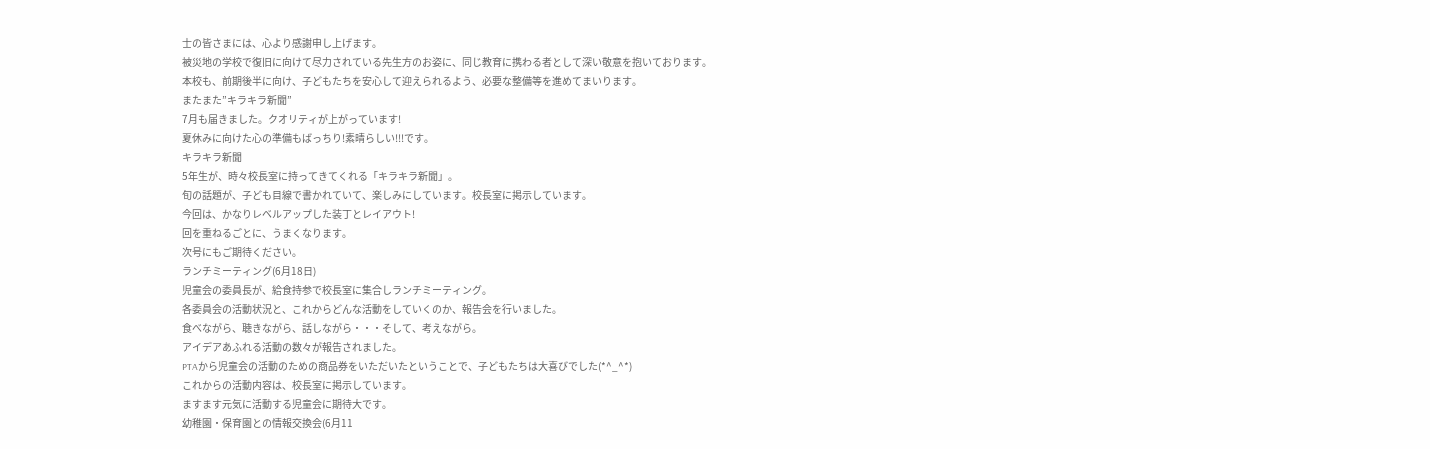士の皆さまには、心より感謝申し上げます。
被災地の学校で復旧に向けて尽力されている先生方のお姿に、同じ教育に携わる者として深い敬意を抱いております。
本校も、前期後半に向け、子どもたちを安心して迎えられるよう、必要な整備等を進めてまいります。
またまた”キラキラ新聞”
7月も届きました。クオリティが上がっています!
夏休みに向けた心の準備もばっちり!素晴らしい!!!です。
キラキラ新聞
5年生が、時々校長室に持ってきてくれる「キラキラ新聞」。
旬の話題が、子ども目線で書かれていて、楽しみにしています。校長室に掲示しています。
今回は、かなりレベルアップした装丁とレイアウト!
回を重ねるごとに、うまくなります。
次号にもご期待ください。
ランチミーティング(6月18日)
児童会の委員長が、給食持参で校長室に集合しランチミーティング。
各委員会の活動状況と、これからどんな活動をしていくのか、報告会を行いました。
食べながら、聴きながら、話しながら・・・そして、考えながら。
アイデアあふれる活動の数々が報告されました。
PTAから児童会の活動のための商品券をいただいたということで、子どもたちは大喜びでした(*^_^*)
これからの活動内容は、校長室に掲示しています。
ますます元気に活動する児童会に期待大です。
幼稚園・保育園との情報交換会(6月11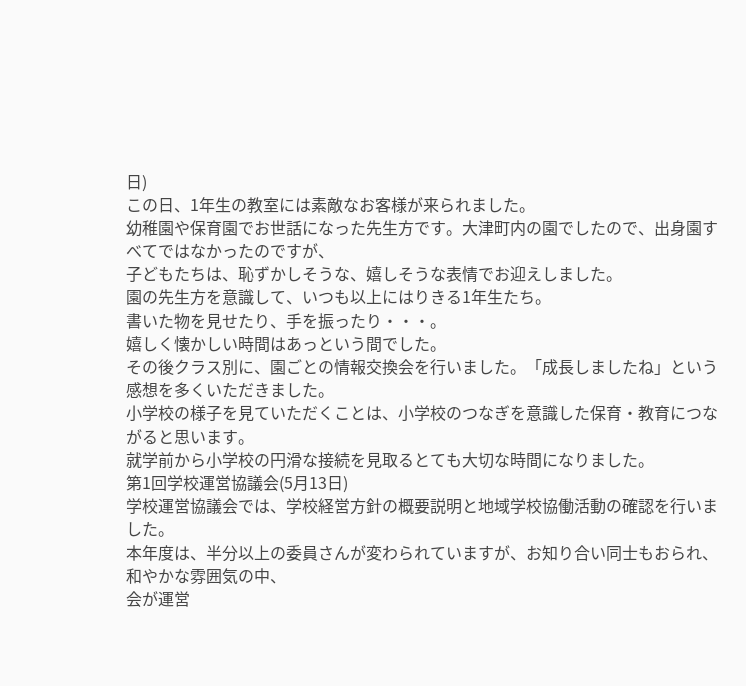日)
この日、1年生の教室には素敵なお客様が来られました。
幼稚園や保育園でお世話になった先生方です。大津町内の園でしたので、出身園すべてではなかったのですが、
子どもたちは、恥ずかしそうな、嬉しそうな表情でお迎えしました。
園の先生方を意識して、いつも以上にはりきる1年生たち。
書いた物を見せたり、手を振ったり・・・。
嬉しく懐かしい時間はあっという間でした。
その後クラス別に、園ごとの情報交換会を行いました。「成長しましたね」という感想を多くいただきました。
小学校の様子を見ていただくことは、小学校のつなぎを意識した保育・教育につながると思います。
就学前から小学校の円滑な接続を見取るとても大切な時間になりました。
第1回学校運営協議会(5月13日)
学校運営協議会では、学校経営方針の概要説明と地域学校協働活動の確認を行いました。
本年度は、半分以上の委員さんが変わられていますが、お知り合い同士もおられ、和やかな雰囲気の中、
会が運営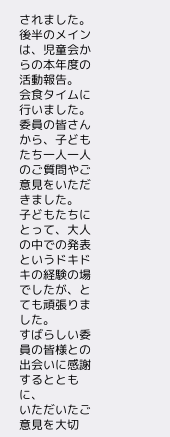されました。
後半のメインは、児童会からの本年度の活動報告。
会食タイムに行いました。
委員の皆さんから、子どもたち一人一人のご質問やご意見をいただきました。
子どもたちにとって、大人の中での発表というドキドキの経験の場でしたが、とても頑張りました。
すばらしい委員の皆様との出会いに感謝するとともに、
いただいたご意見を大切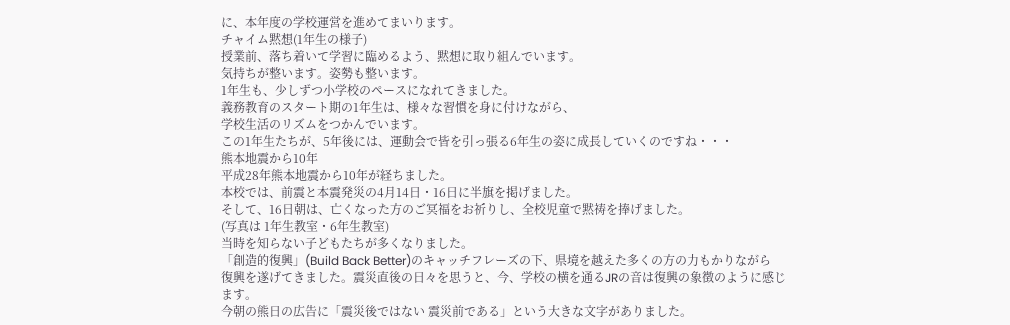に、本年度の学校運営を進めてまいります。
チャイム黙想(1年生の様子)
授業前、落ち着いて学習に臨めるよう、黙想に取り組んでいます。
気持ちが整います。姿勢も整います。
1年生も、少しずつ小学校のペースになれてきました。
義務教育のスタート期の1年生は、様々な習慣を身に付けながら、
学校生活のリズムをつかんでいます。
この1年生たちが、5年後には、運動会で皆を引っ張る6年生の姿に成長していくのですね・・・
熊本地震から10年
平成28年熊本地震から10年が経ちました。
本校では、前震と本震発災の4月14日・16日に半旗を掲げました。
そして、16日朝は、亡くなった方のご冥福をお祈りし、全校児童で黙祷を捧げました。
(写真は 1年生教室・6年生教室)
当時を知らない子どもたちが多くなりました。
「創造的復興」(Build Back Better)のキャッチフレーズの下、県境を越えた多くの方の力もかりながら
復興を遂げてきました。震災直後の日々を思うと、今、学校の横を通るJRの音は復興の象徴のように感じます。
今朝の熊日の広告に「震災後ではない 震災前である」という大きな文字がありました。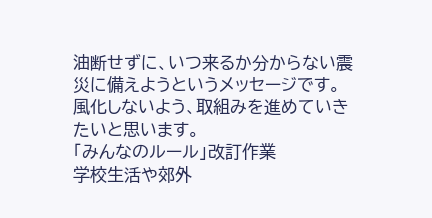油断せずに、いつ来るか分からない震災に備えようというメッセージです。
風化しないよう、取組みを進めていきたいと思います。
「みんなのルール」改訂作業
学校生活や郊外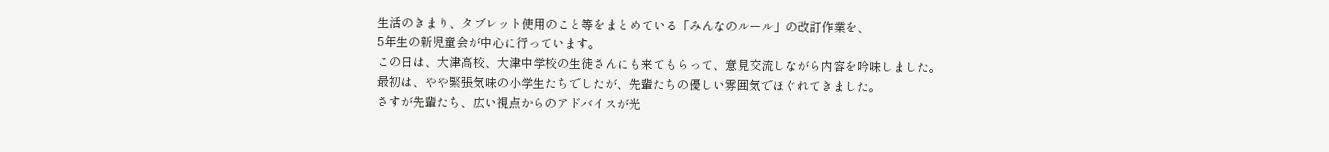生活のきまり、タブレット使用のこと等をまとめている「みんなのルール」の改訂作業を、
5年生の新児童会が中心に行っています。
この日は、大津高校、大津中学校の生徒さんにも来てもらって、意見交流しながら内容を吟味しました。
最初は、やや緊張気味の小学生たちでしたが、先輩たちの優しい雰囲気でほぐれてきました。
さすが先輩たち、広い視点からのアドバイスが光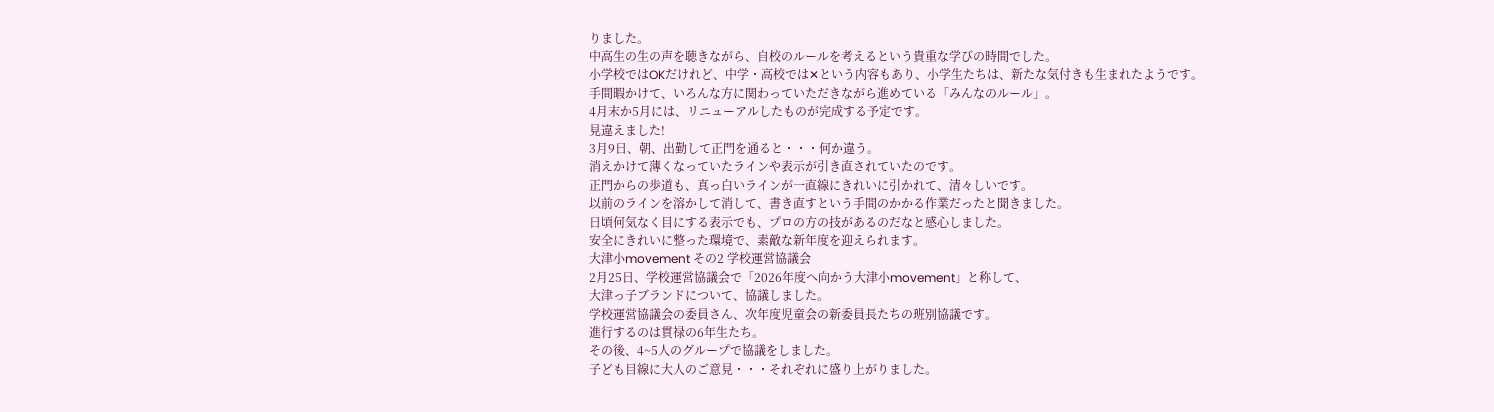りました。
中高生の生の声を聴きながら、自校のルールを考えるという貴重な学びの時間でした。
小学校ではOKだけれど、中学・高校では✕という内容もあり、小学生たちは、新たな気付きも生まれたようです。
手間暇かけて、いろんな方に関わっていただきながら進めている「みんなのルール」。
4月末か5月には、リニューアルしたものが完成する予定です。
見違えました!
3月9日、朝、出勤して正門を通ると・・・何か違う。
消えかけて薄くなっていたラインや表示が引き直されていたのです。
正門からの歩道も、真っ白いラインが一直線にきれいに引かれて、清々しいです。
以前のラインを溶かして消して、書き直すという手間のかかる作業だったと聞きました。
日頃何気なく目にする表示でも、プロの方の技があるのだなと感心しました。
安全にきれいに整った環境で、素敵な新年度を迎えられます。
大津小movement その2 学校運営協議会
2月25日、学校運営協議会で「2026年度へ向かう大津小movement」と称して、
大津っ子ブランドについて、協議しました。
学校運営協議会の委員さん、次年度児童会の新委員長たちの班別協議です。
進行するのは貫禄の6年生たち。
その後、4~5人のグループで協議をしました。
子ども目線に大人のご意見・・・それぞれに盛り上がりました。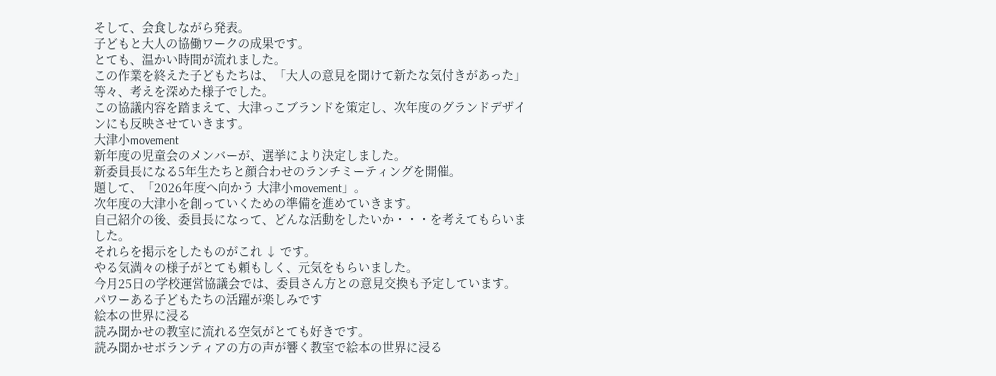そして、会食しながら発表。
子どもと大人の協働ワークの成果です。
とても、温かい時間が流れました。
この作業を終えた子どもたちは、「大人の意見を聞けて新たな気付きがあった」等々、考えを深めた様子でした。
この協議内容を踏まえて、大津っこブランドを策定し、次年度のグランドデザインにも反映させていきます。
大津小movement
新年度の児童会のメンバーが、選挙により決定しました。
新委員長になる5年生たちと顔合わせのランチミーティングを開催。
題して、「2026年度へ向かう 大津小movement」。
次年度の大津小を創っていくための準備を進めていきます。
自己紹介の後、委員長になって、どんな活動をしたいか・・・を考えてもらいました。
それらを掲示をしたものがこれ ↓ です。
やる気満々の様子がとても頼もしく、元気をもらいました。
今月25日の学校運営協議会では、委員さん方との意見交換も予定しています。
パワーある子どもたちの活躍が楽しみです
絵本の世界に浸る
読み聞かせの教室に流れる空気がとても好きです。
読み聞かせボランティアの方の声が響く教室で絵本の世界に浸る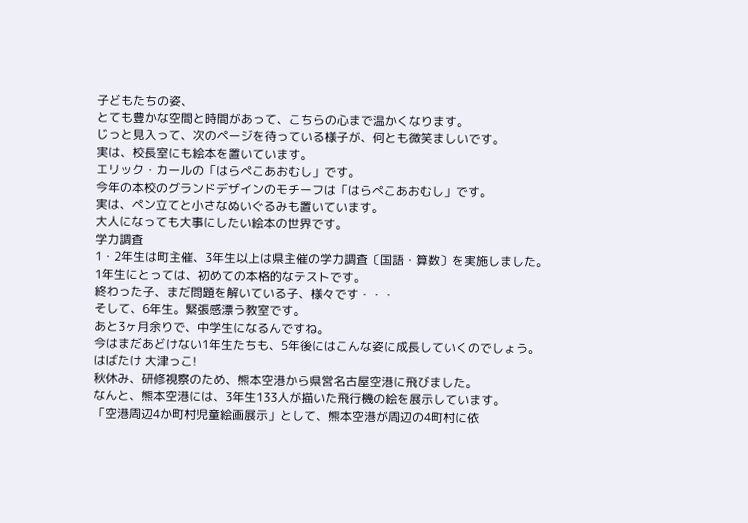子どもたちの姿、
とても豊かな空間と時間があって、こちらの心まで温かくなります。
じっと見入って、次のページを待っている様子が、何とも微笑ましいです。
実は、校長室にも絵本を置いています。
エリック・カールの「はらぺこあおむし」です。
今年の本校のグランドデザインのモチーフは「はらぺこあおむし」です。
実は、ペン立てと小さなぬいぐるみも置いています。
大人になっても大事にしたい絵本の世界です。
学力調査
1・2年生は町主催、3年生以上は県主催の学力調査〔国語・算数〕を実施しました。
1年生にとっては、初めての本格的なテストです。
終わった子、まだ問題を解いている子、様々です・・・
そして、6年生。緊張感漂う教室です。
あと3ヶ月余りで、中学生になるんですね。
今はまだあどけない1年生たちも、5年後にはこんな姿に成長していくのでしょう。
はばたけ 大津っこ!
秋休み、研修視察のため、熊本空港から県営名古屋空港に飛びました。
なんと、熊本空港には、3年生133人が描いた飛行機の絵を展示しています。
「空港周辺4か町村児童絵画展示」として、熊本空港が周辺の4町村に依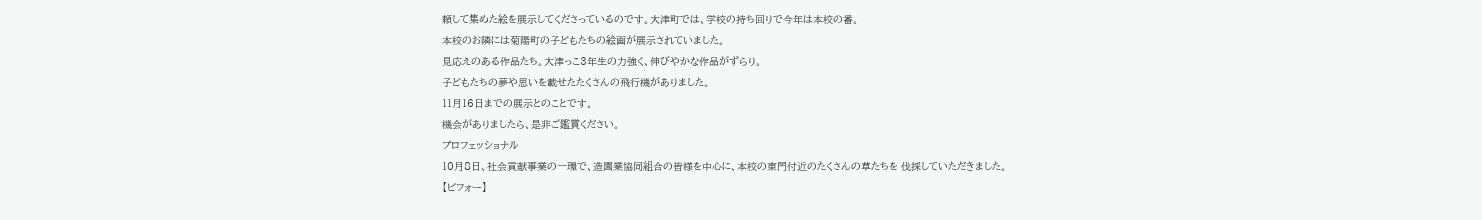頼して集めた絵を展示してくださっているのです。大津町では、学校の持ち回りで今年は本校の番。
本校のお隣には菊陽町の子どもたちの絵画が展示されていました。
見応えのある作品たち。大津っこ3年生の力強く、伸びやかな作品がずらり。
子どもたちの夢や思いを載せたたくさんの飛行機がありました。
11月16日までの展示とのことです。
機会がありましたら、是非ご鑑賞ください。
プロフェッショナル
10月8日、社会貢献事業の一環で、造園業協同組合の皆様を中心に、本校の東門付近のたくさんの草たちを 伐採していただきました。
【ビフォー】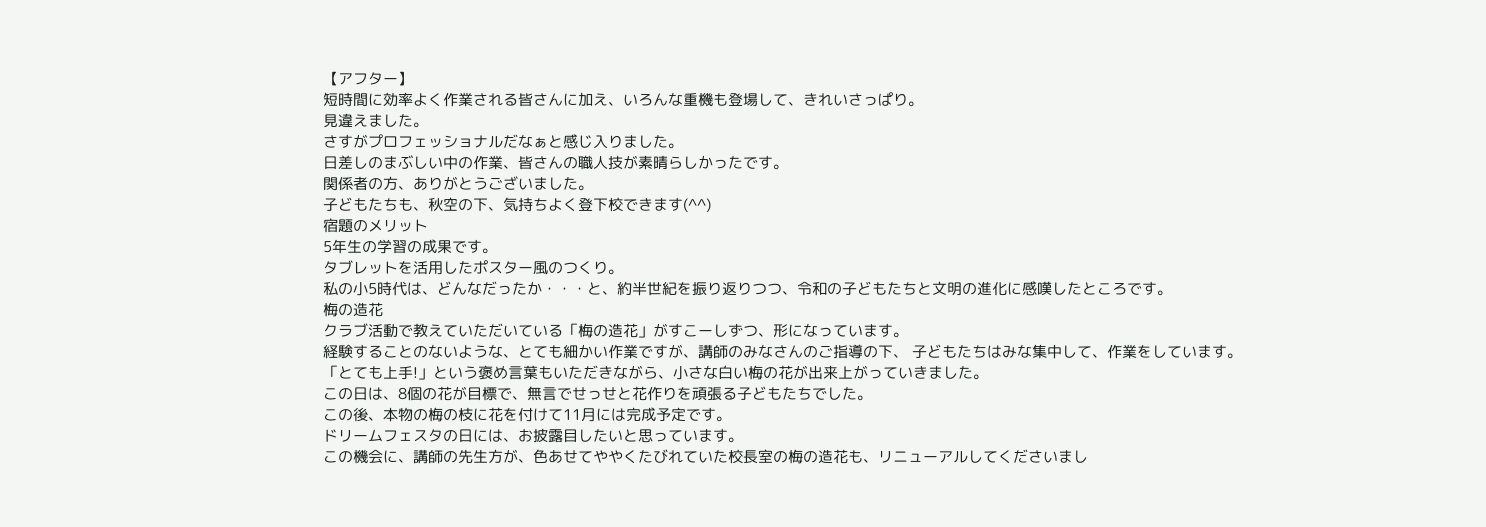【アフター】
短時間に効率よく作業される皆さんに加え、いろんな重機も登場して、きれいさっぱり。
見違えました。
さすがプロフェッショナルだなぁと感じ入りました。
日差しのまぶしい中の作業、皆さんの職人技が素晴らしかったです。
関係者の方、ありがとうございました。
子どもたちも、秋空の下、気持ちよく登下校できます(^^)
宿題のメリット
5年生の学習の成果です。
タブレットを活用したポスター風のつくり。
私の小5時代は、どんなだったか・・・と、約半世紀を振り返りつつ、令和の子どもたちと文明の進化に感嘆したところです。
梅の造花
クラブ活動で教えていただいている「梅の造花」がすこーしずつ、形になっています。
経験することのないような、とても細かい作業ですが、講師のみなさんのご指導の下、 子どもたちはみな集中して、作業をしています。
「とても上手!」という褒め言葉もいただきながら、小さな白い梅の花が出来上がっていきました。
この日は、8個の花が目標で、無言でせっせと花作りを頑張る子どもたちでした。
この後、本物の梅の枝に花を付けて11月には完成予定です。
ドリームフェスタの日には、お披露目したいと思っています。
この機会に、講師の先生方が、色あせてややくたびれていた校長室の梅の造花も、リニューアルしてくださいまし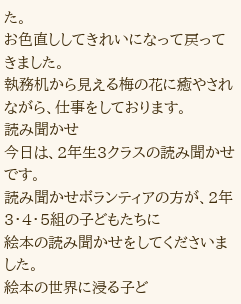た。
お色直ししてきれいになって戻ってきました。
執務机から見える梅の花に癒やされながら、仕事をしております。
読み聞かせ
今日は、2年生3クラスの読み聞かせです。
読み聞かせボランティアの方が、2年3・4・5組の子どもたちに
絵本の読み聞かせをしてくださいました。
絵本の世界に浸る子ど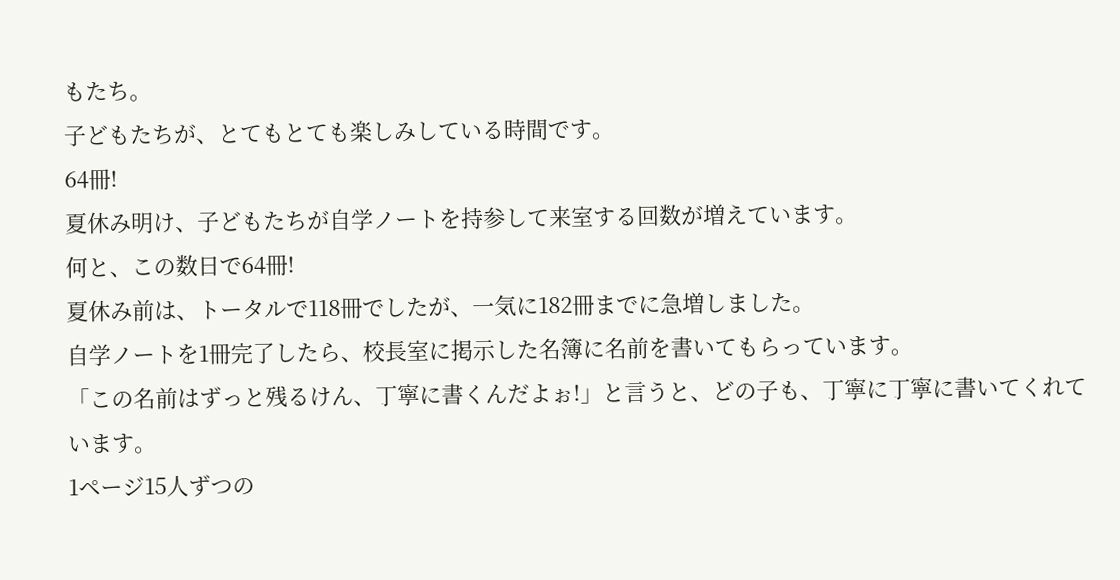もたち。
子どもたちが、とてもとても楽しみしている時間です。
64冊!
夏休み明け、子どもたちが自学ノートを持参して来室する回数が増えています。
何と、この数日で64冊!
夏休み前は、トータルで118冊でしたが、一気に182冊までに急増しました。
自学ノートを1冊完了したら、校長室に掲示した名簿に名前を書いてもらっています。
「この名前はずっと残るけん、丁寧に書くんだよぉ!」と言うと、どの子も、丁寧に丁寧に書いてくれています。
1ページ15人ずつの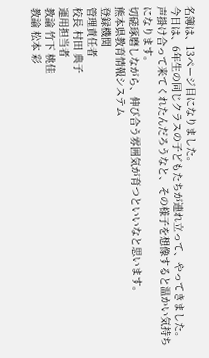名簿は、13ページ目になりました。
今日は、6年生の同じクラスの子どもたちが連れ立って、やってきました。
声掛け合って来てくれたんだろうなと、その様子を想像すると温かい気持ちになります。
切磋琢磨しながら、伸び合う雰囲気が育つといいなと思います。
熊本県教育情報システム
登録機関
管理責任者
校長 村田 典子
運用担当者
教諭 竹下 桃佳
教諭 松本 彩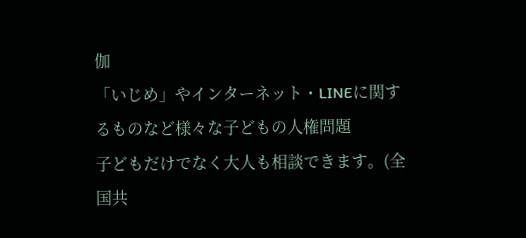伽
「いじめ」やインターネット・LINEに関するものなど様々な子どもの人権問題
子どもだけでなく大人も相談できます。(全国共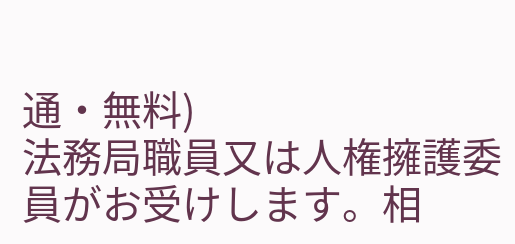通・無料)
法務局職員又は人権擁護委員がお受けします。相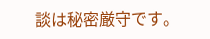談は秘密厳守です。